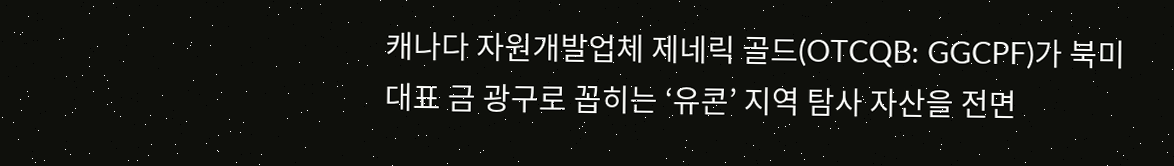캐나다 자원개발업체 제네릭 골드(OTCQB: GGCPF)가 북미 대표 금 광구로 꼽히는 ‘유콘’ 지역 탐사 자산을 전면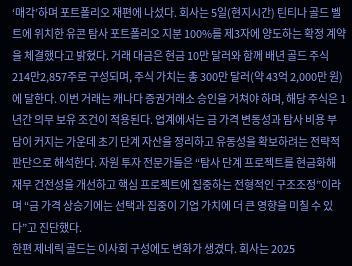‘매각’하며 포트폴리오 재편에 나섰다. 회사는 5일(현지시간) 틴티나 골드 벨트에 위치한 유콘 탐사 포트폴리오 지분 100%를 제3자에 양도하는 확정 계약을 체결했다고 밝혔다. 거래 대금은 현금 10만 달러와 함께 배년 골드 주식 214만2,857주로 구성되며, 주식 가치는 총 300만 달러(약 43억 2,000만 원)에 달한다. 이번 거래는 캐나다 증권거래소 승인을 거쳐야 하며, 해당 주식은 1년간 의무 보유 조건이 적용된다. 업계에서는 금 가격 변동성과 탐사 비용 부담이 커지는 가운데 초기 단계 자산을 정리하고 유동성을 확보하려는 전략적 판단으로 해석한다. 자원 투자 전문가들은 “탐사 단계 프로젝트를 현금화해 재무 건전성을 개선하고 핵심 프로젝트에 집중하는 전형적인 구조조정”이라며 “금 가격 상승기에는 선택과 집중이 기업 가치에 더 큰 영향을 미칠 수 있다”고 진단했다.
한편 제네릭 골드는 이사회 구성에도 변화가 생겼다. 회사는 2025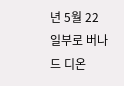년 5월 22일부로 버나드 디온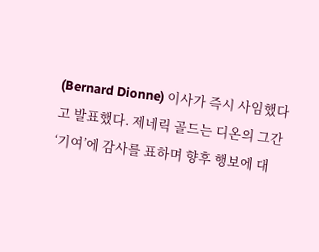(Bernard Dionne) 이사가 즉시 사임했다고 발표했다. 제네릭 골드는 디온의 그간 ‘기여’에 감사를 표하며 향후 행보에 대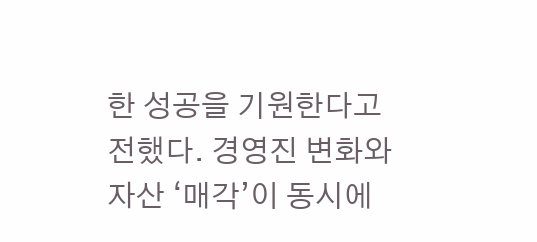한 성공을 기원한다고 전했다. 경영진 변화와 자산 ‘매각’이 동시에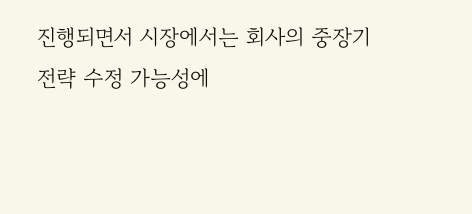진행되면서 시장에서는 회사의 중장기 전략 수정 가능성에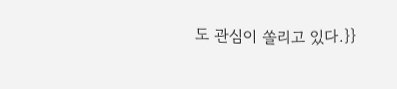도 관심이 쏠리고 있다.}}